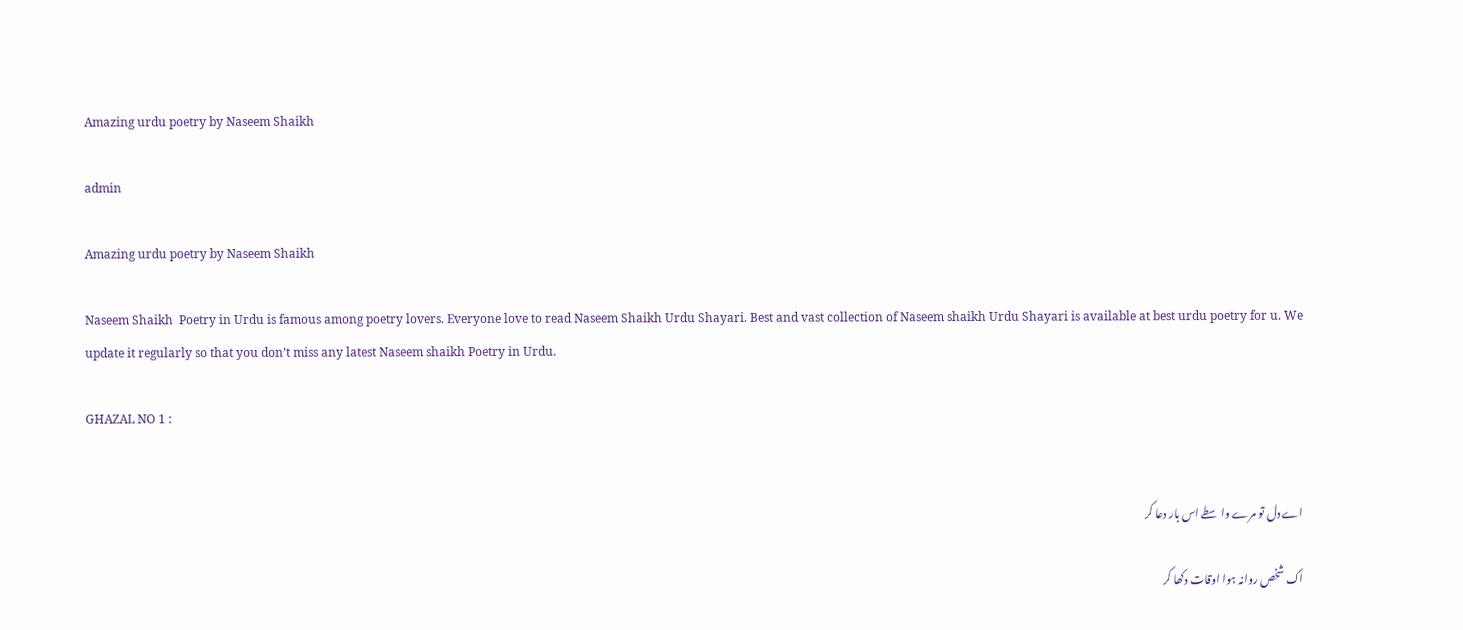Amazing urdu poetry by Naseem Shaikh

admin

Amazing urdu poetry by Naseem Shaikh

Naseem Shaikh  Poetry in Urdu is famous among poetry lovers. Everyone love to read Naseem Shaikh Urdu Shayari. Best and vast collection of Naseem shaikh Urdu Shayari is available at best urdu poetry for u. We update it regularly so that you don’t miss any latest Naseem shaikh Poetry in Urdu.

GHAZAL NO 1 :


اے دل تو مرے واسطے اس بار دعا کر

اک شخص روانہ ہوا اوقات دکھا کر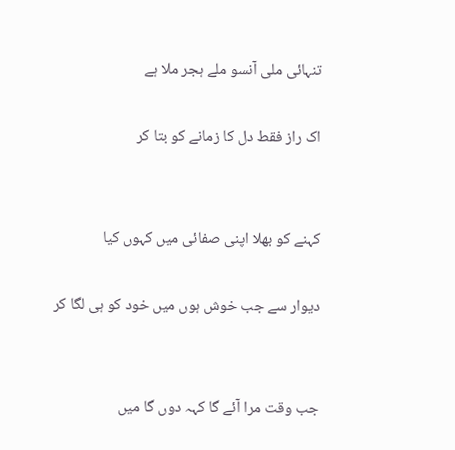تنہائی ملی آنسو ملے ہجر ملا ہے

اک راز فقط دل کا زمانے کو بتا کر


کہنے کو بھلا اپنی صفائی میں کہوں کیا

دیوار سے جب خوش ہوں میں خود کو ہی لگا کر


جب وقت مرا آئے گا کہہ دوں گا میں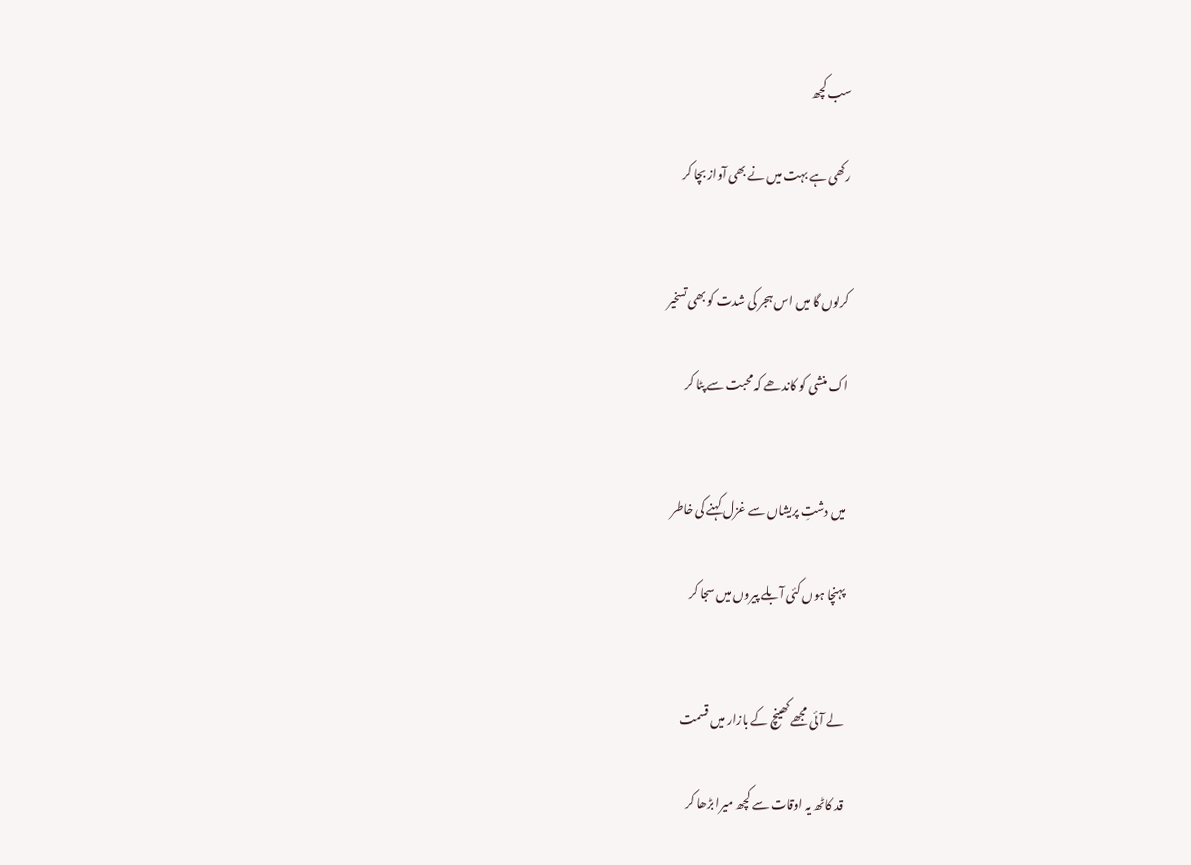سب کچھ

رکھی ہے بہت میں نے بھی آواز بچا کر


کرلوں گا میں اس ہجر کی شدت کو بھی تسخیر

اک منشی کو کاندھے کہ محبت سے پٹا کر


میں دشتِ پریشاں سے غزل کہنے کی خاطر

پہنچا ہوں کئی آبلے پیروں میں سجا کر


لے آئی مجھے کھینچ کے بازار میں قسمت

قد کاٹھ یہ اوقات سے کچھ میرا بڑھا کر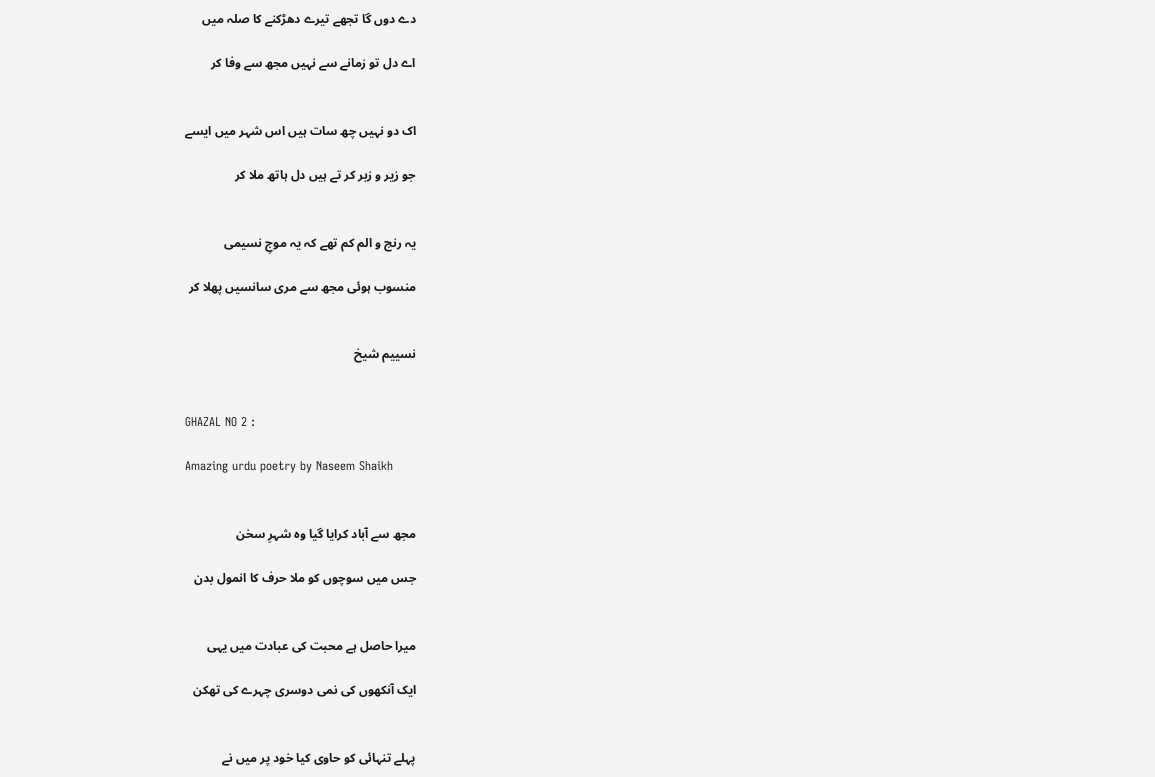دے دوں گا تجھے تیرے دھڑکنے کا صلہ میں

اے دل تو زمانے سے نہیں مجھ سے وفا کر


اک دو نہیں چھ سات ہیں اس شہر میں ایسے

جو زیر و زبر کر تے ہیں دل ہاتھ ملا کر


یہ رنج و الم کم تھے کہ یہ موجِ نسیمی

منسوب ہوئی مجھ سے مری سانسیں پھلا کر


نسییم شیخ


GHAZAL NO 2 :

Amazing urdu poetry by Naseem Shaikh


مجھ سے آباد کرایا گیا وہ شہرِ سخن

جس میں سوچوں کو ملا حرف کا انمول بدن


میرا حاصل ہے محبت کی عبادت میں یہی

ایک آنکھوں کی نمی دوسری چہرے کی تھکن


پہلے تنہائی کو حاوی کیا خود پر میں نے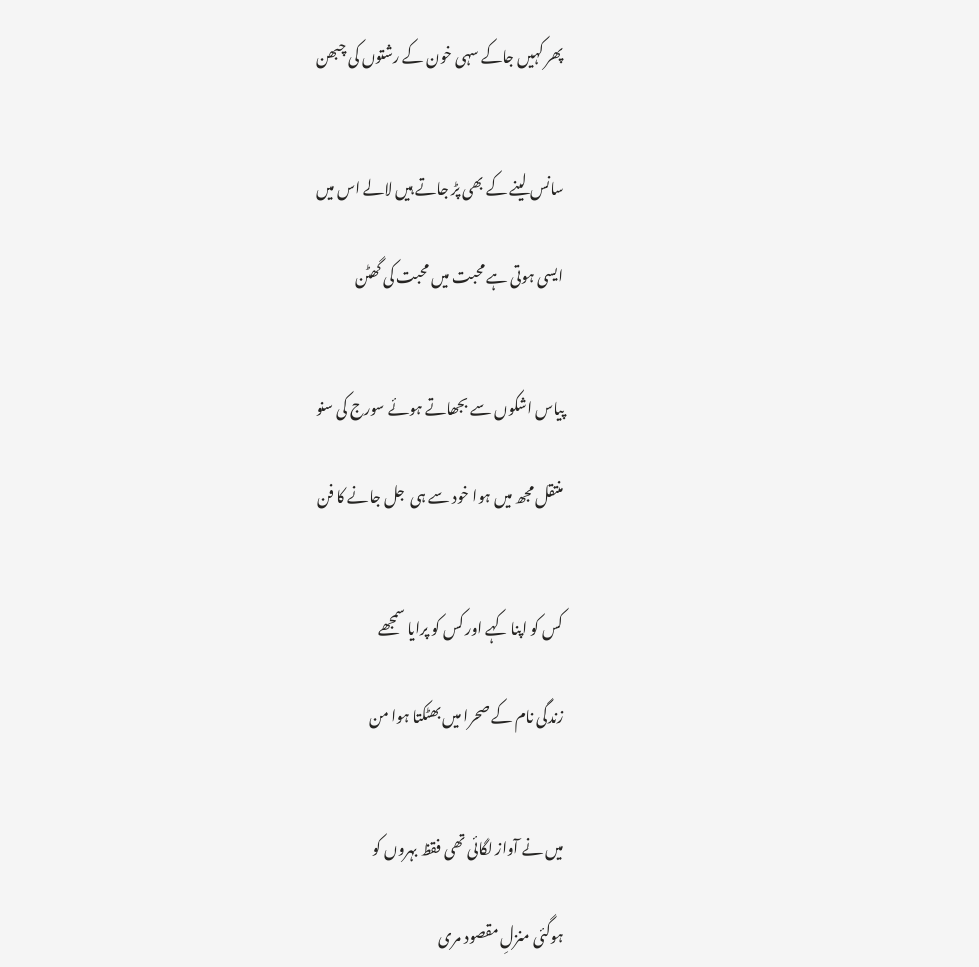پھر کہیں جاکے سہی خون کے رشتوں کی چبھن


سانس لینے کے بھی پڑ جاتے ہیں لالے اس میں

ایسی ہوتی ہے محبت میں محبت کی گھٹن


پیاس اشکوں سے بجھاتے ہوئے سورج کی سنو

منتقل مجھ میں ہوا خود سے ہی  جل جانے کا فن


کس کو اپنا کہے اور کس کو پرایا سمجھے

زندگی نام کے صحرا میں بھٹکتا ہوا من


میں نے آواز لگائی تھی فقظ بہروں کو

ہوگئی منزلِ مقصود مری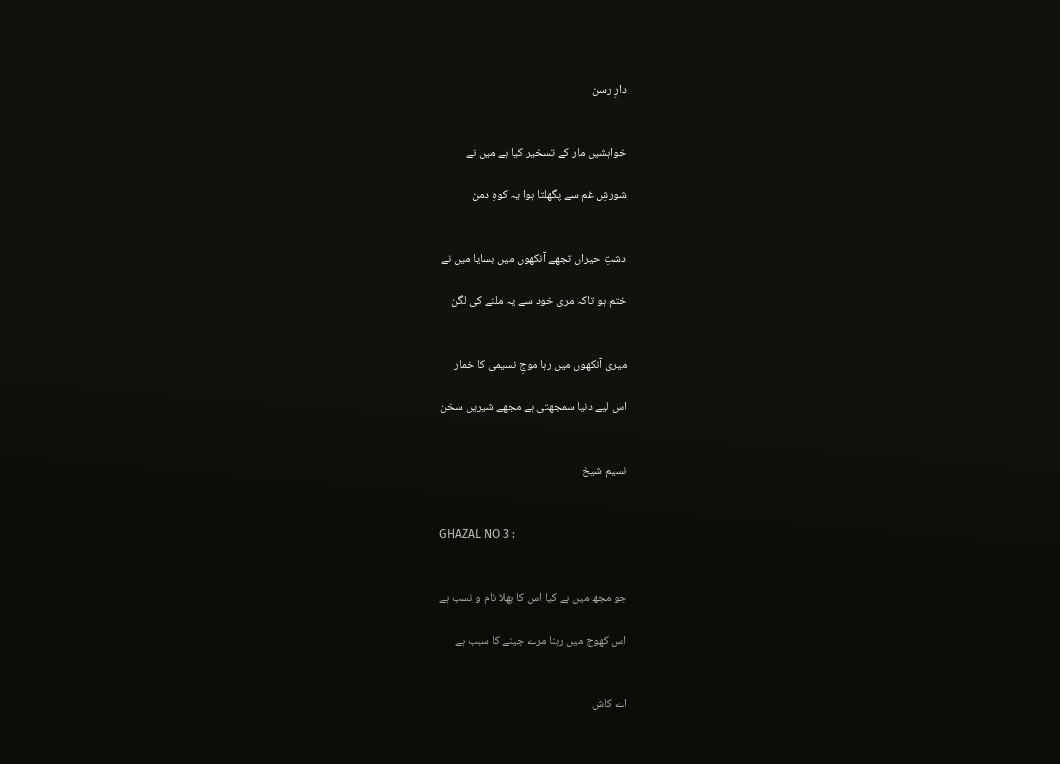دارِ رسن


خواہشیں مار کے تسخیر کیا ہے میں نے

شورشِ غم سے پگھلتا ہوا یہ کوہِ دمن


دشتِ حیراں تجھے آنکھوں میں بسایا میں نے

ختم ہو تاکہ مری خود سے یہ ملنے کی لگن


میری آنکھوں میں رہا موجِ نسیمی کا خمار

اس لیے دنیا سمجھتی ہے مجھے شیریں سخن


نسیم شیخ


GHAZAL NO 3 :


جو مجھ میں ہے کیا اس کا بھلا نام و نسب ہے

اس کھوج میں رہنا مرے جینے کا سبب ہے


اے کاش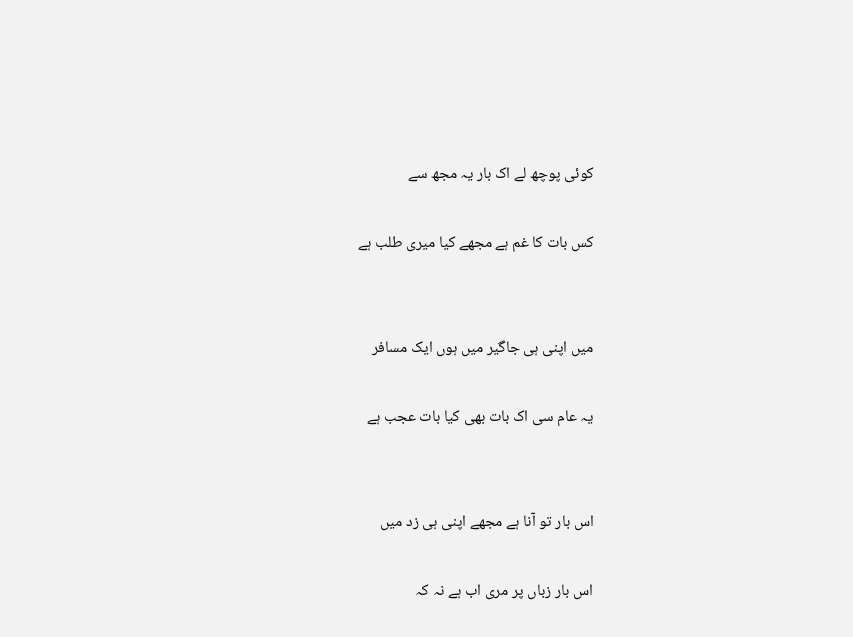کوئی پوچھ لے اک بار یہ مجھ سے

کس بات کا غم ہے مجھے کیا میری طلب ہے


میں اپنی ہی جاگیر میں ہوں ایک مسافر

یہ عام سی اک بات بھی کیا بات عجب ہے


اس بار تو آنا ہے مجھے اپنی ہی زد میں

اس بار زباں پر مری اب ہے نہ کہ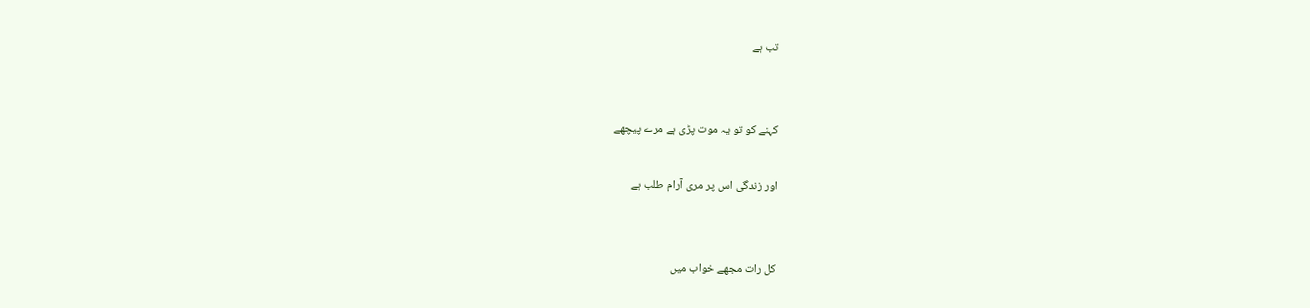تب ہے


کہنے کو تو یہ موت پڑی ہے مرے پیچھے

اور زندگی اس پر مری آرام طلب ہے


کل رات مجھے خواب میں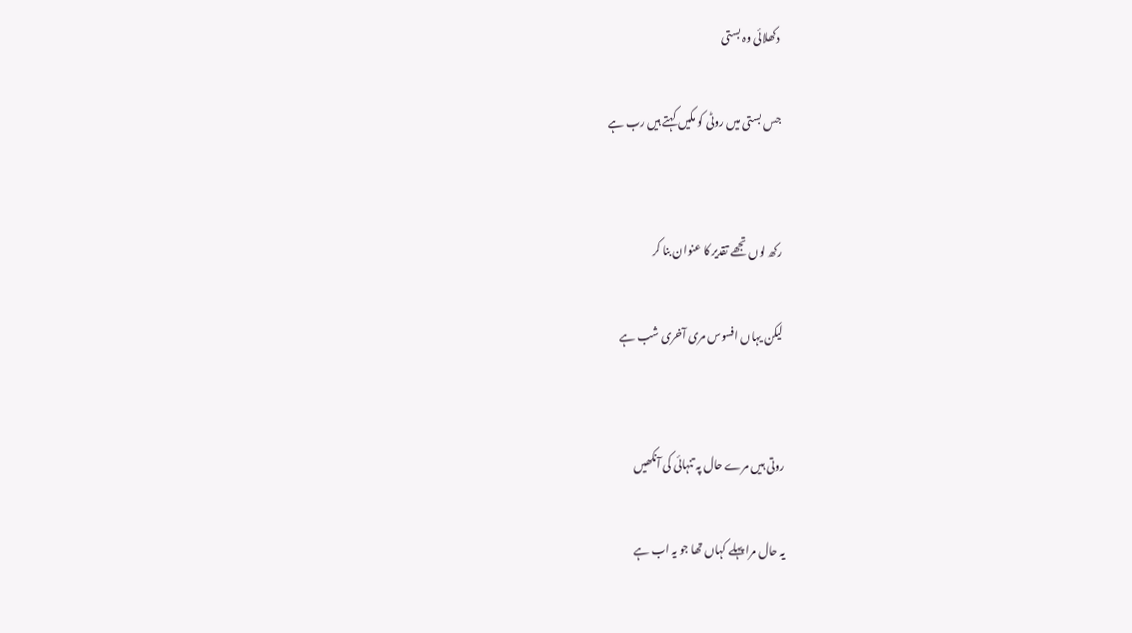دکھلائی وہ بستی

جس بستی میں روٹی کو مکیں کہتے ہیں رب ہے


رکھ لوں تجھے تقدیر کا عنوان بنا کر

لیکن یہاں افسوس مری آخری شب ہے


روتی ہیں مرے حال پہ تنہائی کی آنکھیں

یہ حال مرا پہلے کہاں تھا جو یہ اب ہے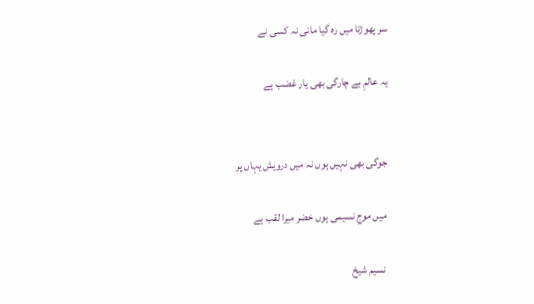سر پھوڑتا میں رہ گیا مانی نہ کسی نے

یہ عالمِ بے چارگی بھی یار غضب ہے


جوگی بھی نہیں ہوں نہ میں درویش یہاں پر

میں موجِ نسیمی ہوں خضر میرا لقب ہے

نسیم شیخ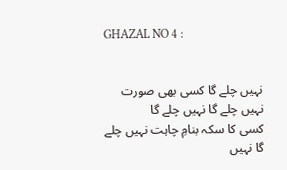GHAZAL NO 4 :


نہیں چلے گا کسی بھی صورت نہیں چلے گا نہیں چلے گا
کسی کا سکہ بنامِ چاہت نہیں چلے گا نہیں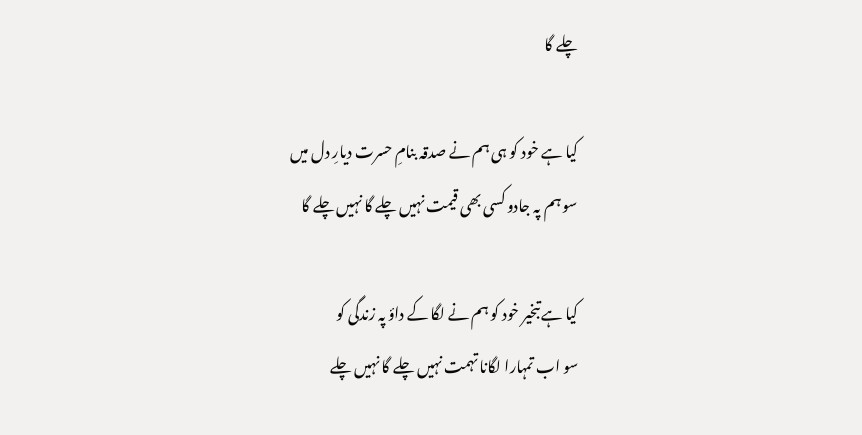چلے گا

کیا ہے خود کو ہی ہم نے صدقہ بنامِ حسرت دیارِ دل میں
سو ہم پہ جادو کسی بھی قیمت نہیں چلے گا نہیں چلے گا

کیا ہے تبخیر خود کو ہم نے لگا کے داؤ پہ زندگی کو
سو اب تمہارا لگانا تہمت نہیں چلے گا نہیں چلے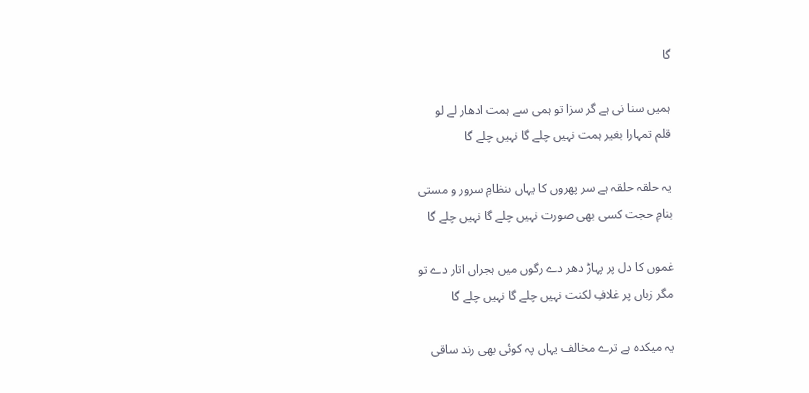گا

ہمیں سنا نی ہے گر سزا تو ہمی سے ہمت ادھار لے لو
قلم تمہارا بغیر ہمت نہیں چلے گا نہیں چلے گا

یہ حلقہ حلقہ ہے سر پھروں کا یہاں ںنظامِ سرور و مستی
بنامِ حجت کسی بھی صورت نہیں چلے گا نہیں چلے گا

غموں کا دل پر پہاڑ دھر دے رگوں میں ہجراں اتار دے تو
مگر زباں پر غلافِ لکنت نہیں چلے گا نہیں چلے گا

یہ میکدہ ہے ترے مخالف یہاں پہ کوئی بھی رند ساقی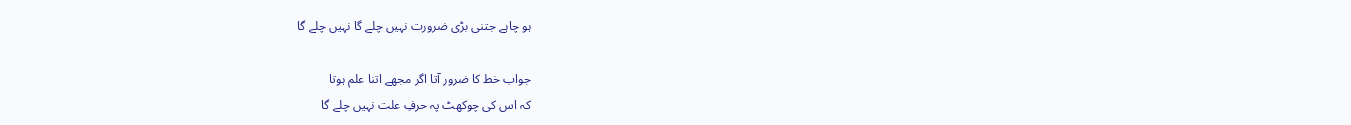ہو چاہے جتنی بڑی ضرورت نہیں چلے گا نہیں چلے گا

جواب خط کا ضرور آتا اگر مجھے اتنا علم ہوتا
کہ اس کی چوکھٹ پہ حرفِ علت نہیں چلے گا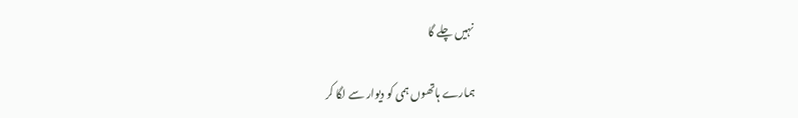نہیں چلے گا

ہمارے ہاتھوں ہمی کو دیوار سے لگا کر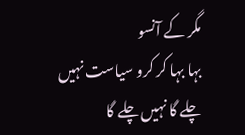مگر کے آنسو
بہا بہا کر کرو سیاست نہیں چلے گا نہیں چلے گا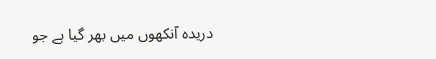دریدہ آنکھوں میں بھر گیا ہے جو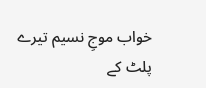خواب موجِ نسیم تیرے
پلٹ کے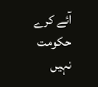آئے کرے حکومت نہیں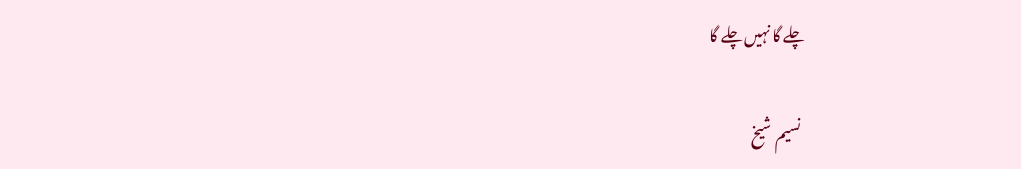چلے گا نہیں چلے گا

 نسیم شیخ